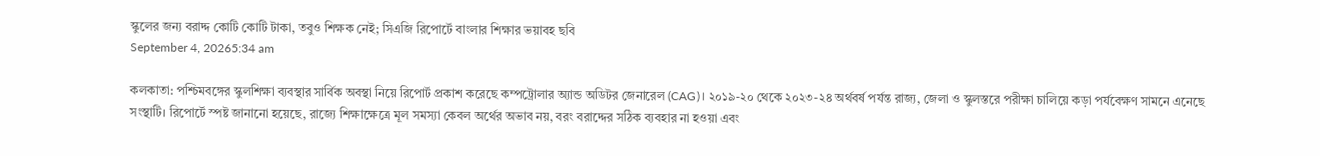স্কুলের জন্য বরাদ্দ কোটি কোটি টাকা, তবুও শিক্ষক নেই; সিএজি রিপোর্টে বাংলার শিক্ষার ভয়াবহ ছবি
September 4, 20265:34 am

কলকাতা: পশ্চিমবঙ্গের স্কুলশিক্ষা ব্যবস্থার সার্বিক অবস্থা নিয়ে রিপোর্ট প্রকাশ করেছে কম্পট্রোলার অ্যান্ড অডিটর জেনারেল (CAG)। ২০১৯-২০ থেকে ২০২৩-২৪ অর্থবর্ষ পর্যন্ত রাজ্য, জেলা ও স্কুলস্তরে পরীক্ষা চালিয়ে কড়া পর্যবেক্ষণ সামনে এনেছে সংস্থাটি। রিপোর্টে স্পষ্ট জানানো হয়েছে, রাজ্যে শিক্ষাক্ষেত্রে মূল সমস্যা কেবল অর্থের অভাব নয়, বরং বরাদ্দের সঠিক ব্যবহার না হওয়া এবং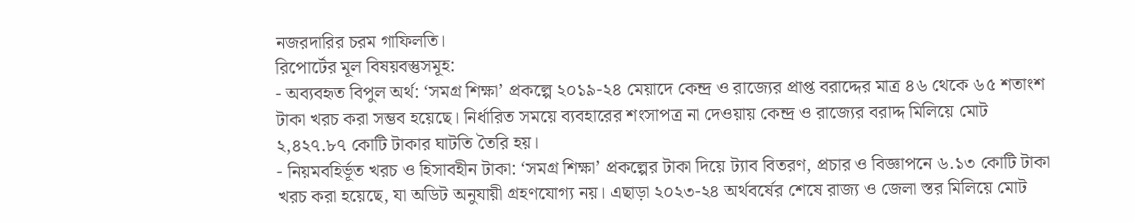নজরদারির চরম গাফিলতি।
রিপোর্টের মূল বিষয়বস্তুসমূহ:
- অব্যবহৃত বিপুল অর্থ: ‘সমগ্র শিক্ষা’ প্রকল্পে ২০১৯-২৪ মেয়াদে কেন্দ্র ও রাজ্যের প্রাপ্ত বরাদ্দের মাত্র ৪৬ থেকে ৬৫ শতাংশ টাকা খরচ করা সম্ভব হয়েছে। নির্ধারিত সময়ে ব্যবহারের শংসাপত্র না দেওয়ায় কেন্দ্র ও রাজ্যের বরাদ্দ মিলিয়ে মোট ২,৪২৭.৮৭ কোটি টাকার ঘাটতি তৈরি হয়।
- নিয়মবহির্ভূত খরচ ও হিসাবহীন টাকা: ‘সমগ্র শিক্ষা’ প্রকল্পের টাকা দিয়ে ট্যাব বিতরণ, প্রচার ও বিজ্ঞাপনে ৬.১৩ কোটি টাকা খরচ করা হয়েছে, যা অডিট অনুযায়ী গ্রহণযোগ্য নয়। এছাড়া ২০২৩-২৪ অর্থবর্ষের শেষে রাজ্য ও জেলা স্তর মিলিয়ে মোট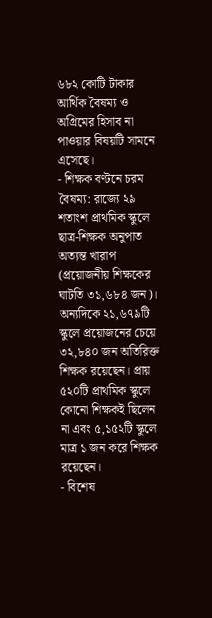৬৮২ কোটি টাকার আর্থিক বৈষম্য ও অগ্রিমের হিসাব না পাওয়ার বিষয়টি সামনে এসেছে।
- শিক্ষক বণ্টনে চরম বৈষম্য: রাজ্যে ২৯ শতাংশ প্রাথমিক স্কুলে ছাত্র-শিক্ষক অনুপাত অত্যন্ত খারাপ (প্রয়োজনীয় শিক্ষকের ঘাটতি ৩১,৬৮৪ জন)। অন্যদিকে ২১,৬৭৯টি স্কুলে প্রয়োজনের চেয়ে ৩২,৮৪০ জন অতিরিক্ত শিক্ষক রয়েছেন। প্রায় ৫২০টি প্রাথমিক স্কুলে কোনো শিক্ষকই ছিলেন না এবং ৫,১৫২টি স্কুলে মাত্র ১ জন করে শিক্ষক রয়েছেন।
- বিশেষ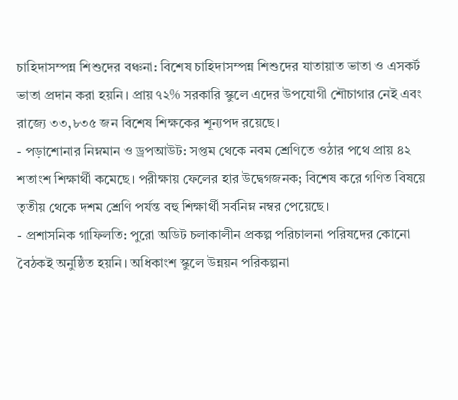চাহিদাসম্পন্ন শিশুদের বঞ্চনা: বিশেষ চাহিদাসম্পন্ন শিশুদের যাতায়াত ভাতা ও এসকর্ট ভাতা প্রদান করা হয়নি। প্রায় ৭২% সরকারি স্কুলে এদের উপযোগী শৌচাগার নেই এবং রাজ্যে ৩৩,৮৩৫ জন বিশেষ শিক্ষকের শূন্যপদ রয়েছে।
- পড়াশোনার নিম্নমান ও ড্রপআউট: সপ্তম থেকে নবম শ্রেণিতে ওঠার পথে প্রায় ৪২ শতাংশ শিক্ষার্থী কমেছে। পরীক্ষায় ফেলের হার উদ্বেগজনক; বিশেষ করে গণিত বিষয়ে তৃতীয় থেকে দশম শ্রেণি পর্যন্ত বহু শিক্ষার্থী সর্বনিম্ন নম্বর পেয়েছে।
- প্রশাসনিক গাফিলতি: পুরো অডিট চলাকালীন প্রকল্প পরিচালনা পরিষদের কোনো বৈঠকই অনুষ্ঠিত হয়নি। অধিকাংশ স্কুলে উন্নয়ন পরিকল্পনা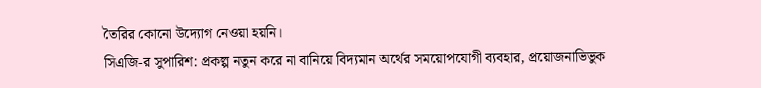তৈরির কোনো উদ্যোগ নেওয়া হয়নি।
সিএজি-র সুপারিশ: প্রকল্প নতুন করে না বানিয়ে বিদ্যমান অর্থের সময়োপযোগী ব্যবহার, প্রয়োজনাভিভুক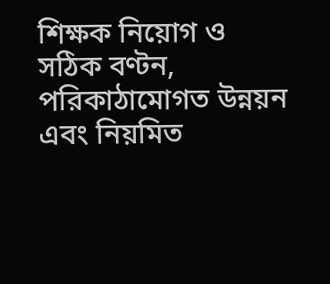শিক্ষক নিয়োগ ও সঠিক বণ্টন, পরিকাঠামোগত উন্নয়ন এবং নিয়মিত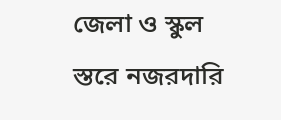জেলা ও স্কুল স্তরে নজরদারি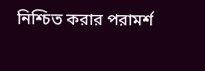নিশ্চিত করার পরামর্শ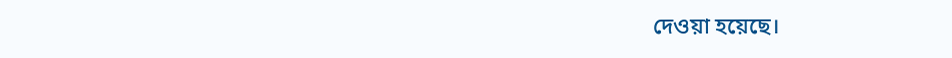দেওয়া হয়েছে।